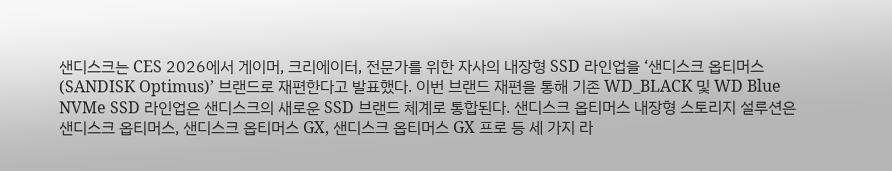샌디스크는 CES 2026에서 게이머, 크리에이터, 전문가를 위한 자사의 내장형 SSD 라인업을 ‘샌디스크 옵티머스(SANDISK Optimus)’ 브랜드로 재편한다고 발표했다. 이번 브랜드 재편을 통해 기존 WD_BLACK 및 WD Blue NVMe SSD 라인업은 샌디스크의 새로운 SSD 브랜드 체계로 통합된다. 샌디스크 옵티머스 내장형 스토리지 설루션은 샌디스크 옵티머스, 샌디스크 옵티머스 GX, 샌디스크 옵티머스 GX 프로 등 세 가지 라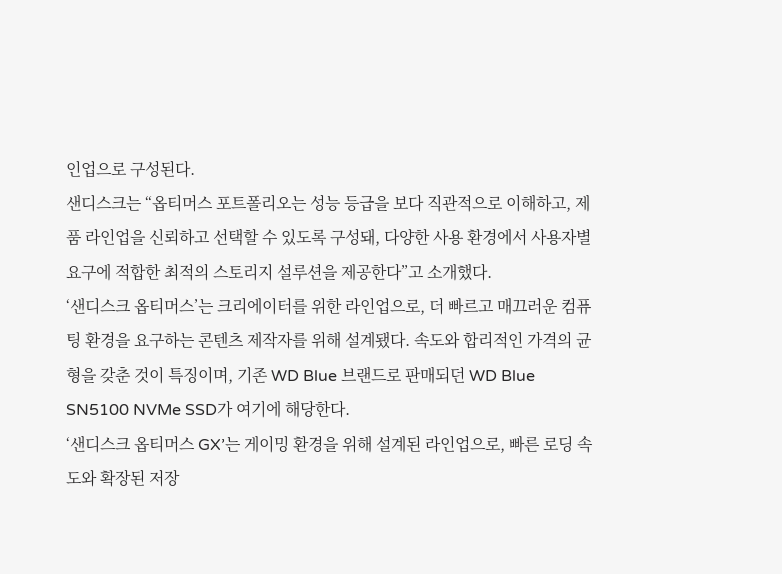인업으로 구성된다.
샌디스크는 “옵티머스 포트폴리오는 성능 등급을 보다 직관적으로 이해하고, 제품 라인업을 신뢰하고 선택할 수 있도록 구성돼, 다양한 사용 환경에서 사용자별 요구에 적합한 최적의 스토리지 설루션을 제공한다”고 소개했다.
‘샌디스크 옵티머스’는 크리에이터를 위한 라인업으로, 더 빠르고 매끄러운 컴퓨팅 환경을 요구하는 콘텐츠 제작자를 위해 설계됐다. 속도와 합리적인 가격의 균형을 갖춘 것이 특징이며, 기존 WD Blue 브랜드로 판매되던 WD Blue SN5100 NVMe SSD가 여기에 해당한다.
‘샌디스크 옵티머스 GX’는 게이밍 환경을 위해 설계된 라인업으로, 빠른 로딩 속도와 확장된 저장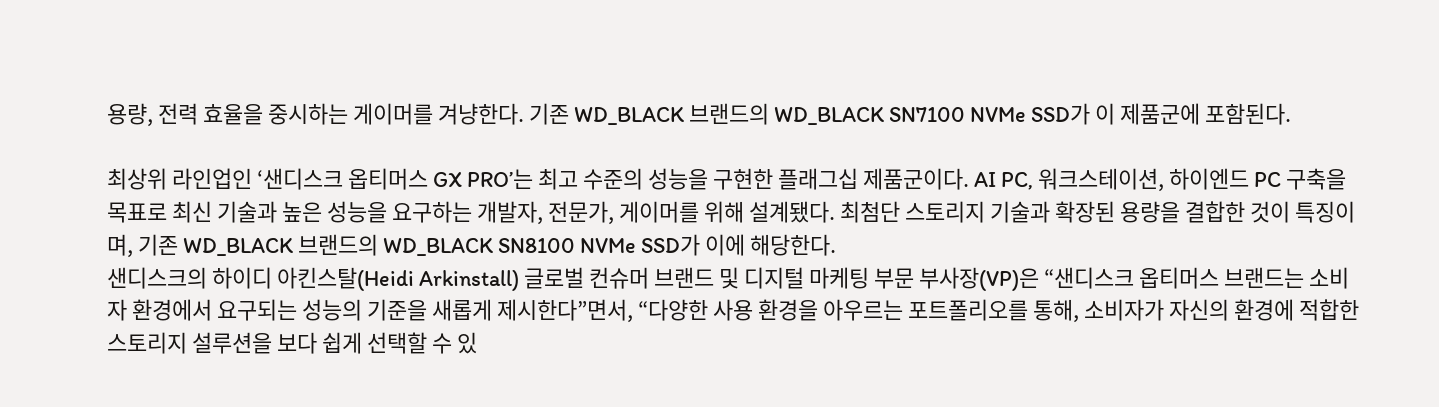용량, 전력 효율을 중시하는 게이머를 겨냥한다. 기존 WD_BLACK 브랜드의 WD_BLACK SN7100 NVMe SSD가 이 제품군에 포함된다.

최상위 라인업인 ‘샌디스크 옵티머스 GX PRO’는 최고 수준의 성능을 구현한 플래그십 제품군이다. AI PC, 워크스테이션, 하이엔드 PC 구축을 목표로 최신 기술과 높은 성능을 요구하는 개발자, 전문가, 게이머를 위해 설계됐다. 최첨단 스토리지 기술과 확장된 용량을 결합한 것이 특징이며, 기존 WD_BLACK 브랜드의 WD_BLACK SN8100 NVMe SSD가 이에 해당한다.
샌디스크의 하이디 아킨스탈(Heidi Arkinstall) 글로벌 컨슈머 브랜드 및 디지털 마케팅 부문 부사장(VP)은 “샌디스크 옵티머스 브랜드는 소비자 환경에서 요구되는 성능의 기준을 새롭게 제시한다”면서, “다양한 사용 환경을 아우르는 포트폴리오를 통해, 소비자가 자신의 환경에 적합한 스토리지 설루션을 보다 쉽게 선택할 수 있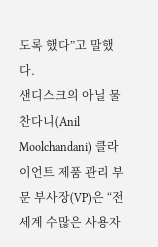도록 했다”고 말했다.
샌디스크의 아닐 물찬다니(Anil Moolchandani) 클라이언트 제품 관리 부문 부사장(VP)은 “전 세계 수많은 사용자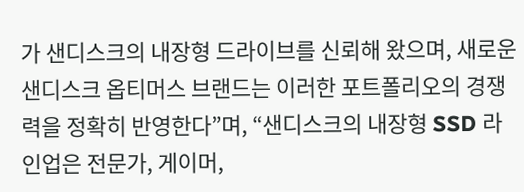가 샌디스크의 내장형 드라이브를 신뢰해 왔으며, 새로운 샌디스크 옵티머스 브랜드는 이러한 포트폴리오의 경쟁력을 정확히 반영한다”며, “샌디스크의 내장형 SSD 라인업은 전문가, 게이머,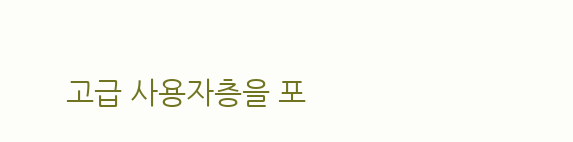고급 사용자층을 포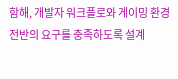함해, 개발자 워크플로와 게이밍 환경 전반의 요구를 충족하도록 설계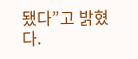됐다”고 밝혔다.